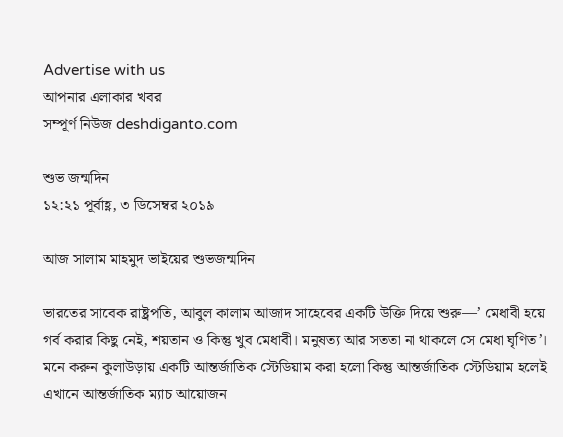Advertise with us
আপনার এলাকার খবর
সম্পূর্ণ নিউজ deshdiganto.com

শুভ জন্মদিন
১২:২১ পূর্বাহ্ণ, ৩ ডিসেম্বর ২০১৯

আজ সালাম মাহমুদ ভাইয়ের শুভজন্মদিন

ভারতের সাবেক রাষ্ট্রপতি, আবুল কালাম আজাদ সাহেবের একটি উক্তি দিয়ে শুরু—’ মেধাবী হয়ে গর্ব করার কিছু নেই, শয়তান ও কিন্তু খুব মেধাবী। মনুষত্য আর সততা না থাকলে সে মেধা ঘৃণিত’। মনে করুন কুলাউড়ায় একটি আন্তর্জাতিক স্টেডিয়াম করা হলো কিন্তু আন্তর্জাতিক স্টেডিয়াম হলেই এখানে আন্তর্জাতিক ম্যাচ আয়োজন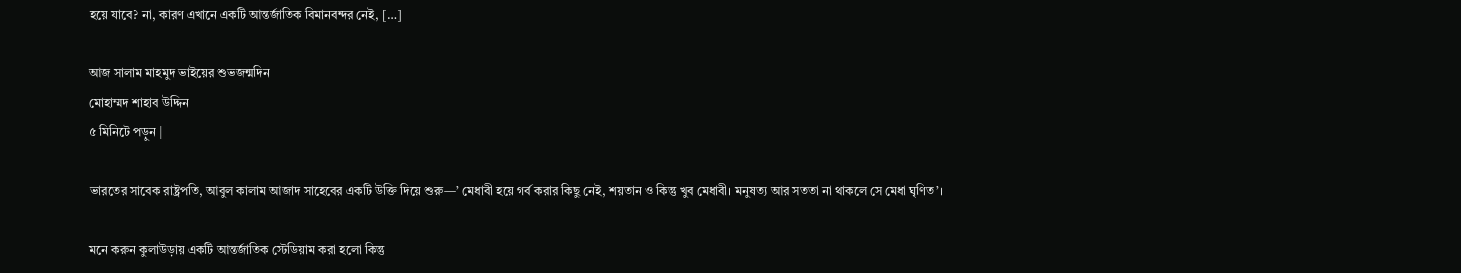হয়ে যাবে? না, কারণ এখানে একটি আন্তর্জাতিক বিমানবন্দর নেই, […]

আজ সালাম মাহমুদ ভাইয়ের শুভজন্মদিন
মোহাম্মদ শাহাব উদ্দিন
৫ মিনিটে পড়ুন |

ভারতের সাবেক রাষ্ট্রপতি, আবুল কালাম আজাদ সাহেবের একটি উক্তি দিয়ে শুরু—’ মেধাবী হয়ে গর্ব করার কিছু নেই, শয়তান ও কিন্তু খুব মেধাবী। মনুষত্য আর সততা না থাকলে সে মেধা ঘৃণিত’।

মনে করুন কুলাউড়ায় একটি আন্তর্জাতিক স্টেডিয়াম করা হলো কিন্তু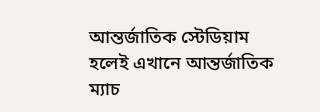আন্তর্জাতিক স্টেডিয়াম হলেই এখানে আন্তর্জাতিক ম্যাচ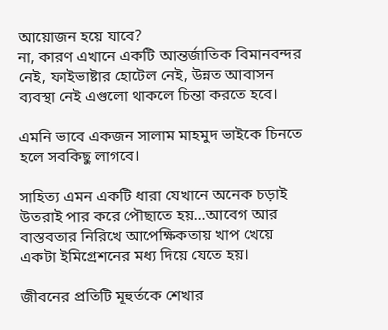আয়োজন হয়ে যাবে?
না, কারণ এখানে একটি আন্তর্জাতিক বিমানবন্দর নেই, ফাইভাষ্টার হোটেল নেই, উন্নত আবাসন ব্যবস্থা নেই এগুলো থাকলে চিন্তা করতে হবে।

এমনি ভাবে একজন সালাম মাহমুদ ভাইকে চিনতে হলে সবকিছু লাগবে।

সাহিত্য এমন একটি ধারা যেখানে অনেক চড়াই উতরাই পার করে পৌছাতে হয়…আবেগ আর বাস্তবতার নিরিখে আপেক্ষিকতায় খাপ খেয়ে একটা ইমিগ্রেশনের মধ্য দিয়ে যেতে হয়।

জীবনের প্রতিটি মূহুর্তকে শেখার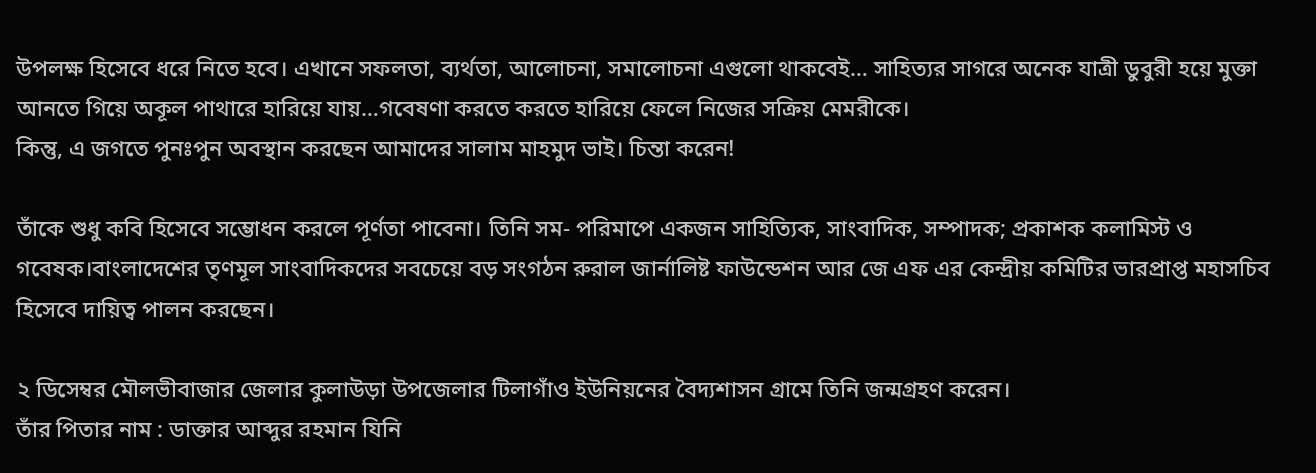উপলক্ষ হিসেবে ধরে নিতে হবে। এখানে সফলতা, ব্যর্থতা, আলোচনা, সমালোচনা এগুলো থাকবেই… সাহিত্যর সাগরে অনেক যাত্রী ডুবুরী হয়ে মুক্তা আনতে গিয়ে অকূল পাথারে হারিয়ে যায়…গবেষণা করতে করতে হারিয়ে ফেলে নিজের সক্রিয় মেমরীকে।
কিন্তু, এ জগতে পুনঃপুন অবস্থান করছেন আমাদের সালাম মাহমুদ ভাই। চিন্তা করেন!

তাঁকে শুধু কবি হিসেবে সম্ভোধন করলে পূর্ণতা পাবেনা। তিনি সম- পরিমাপে একজন সাহিত্যিক, সাংবাদিক, সম্পাদক; প্রকাশক কলামিস্ট ও গবেষক।বাংলাদেশের তৃণমূল সাংবাদিকদের সবচেয়ে বড় সংগঠন রুরাল জার্নালিষ্ট ফাউন্ডেশন আর জে এফ এর কেন্দ্রীয় কমিটির ভারপ্রাপ্ত মহাসচিব হিসেবে দায়িত্ব পালন করছেন।

২ ডিসেম্বর মৌলভীবাজার জেলার কুলাউড়া উপজেলার টিলাগাঁও ইউনিয়নের বৈদ্যশাসন গ্রামে তিনি জন্মগ্রহণ করেন।
তাঁর পিতার নাম : ডাক্তার আব্দুর রহমান যিনি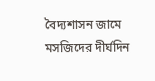বৈদ্যশাসন জামে মসজিদের দীর্ঘদিন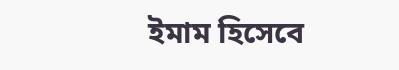ইমাম হিসেবে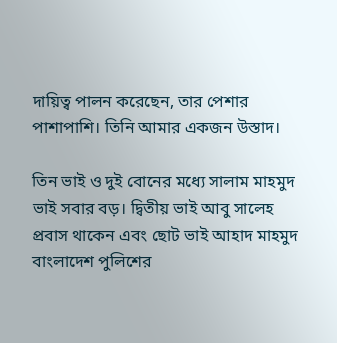দায়িত্ব পালন করেছেন, তার পেশার পাশাপাশি। তিনি আমার একজন উস্তাদ।

তিন ভাই ও দুই বোনের মধ্যে সালাম মাহমুদ ভাই সবার বড়। দ্বিতীয় ভাই আবু সালেহ প্রবাস থাকেন এবং ছোট ভাই আহাদ মাহমুদ বাংলাদেশ পুলিশের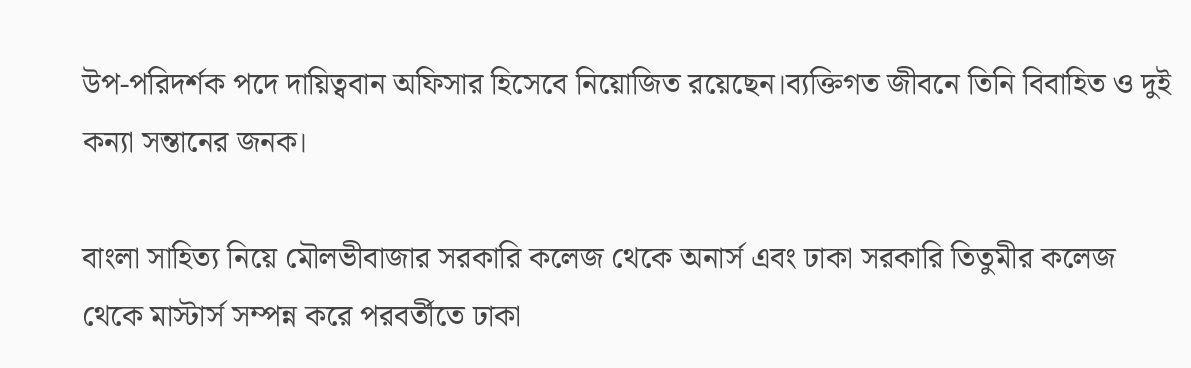উপ-পরিদর্শক পদে দায়িত্ববান অফিসার হিসেবে নিয়োজিত রয়েছেন।ব্যক্তিগত জীবনে তিনি বিবাহিত ও দুই কন্যা সন্তানের জনক।

বাংলা সাহিত্য নিয়ে মৌলভীবাজার সরকারি কলেজ থেকে অনার্স এবং ঢাকা সরকারি তিতুমীর কলেজ থেকে মাস্টার্স সম্পন্ন করে পরবর্তীতে ঢাকা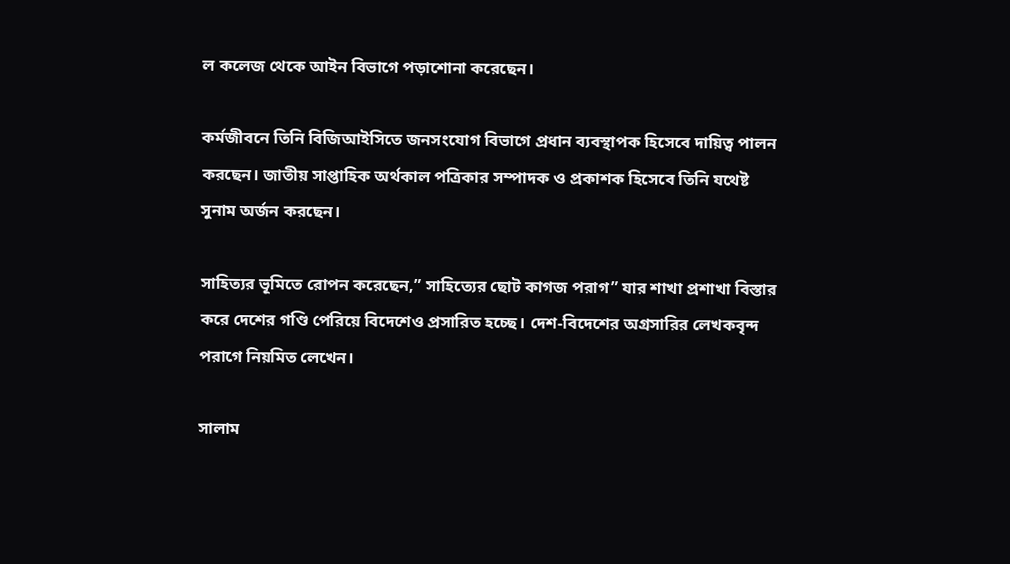ল কলেজ থেকে আইন বিভাগে পড়াশোনা করেছেন।

কর্মজীবনে তিনি বিজিআইসিতে জনসংযোগ বিভাগে প্রধান ব্যবস্থাপক হিসেবে দায়িত্ব পালন করছেন। জাতীয় সাপ্তাহিক অর্থকাল পত্রিকার সম্পাদক ও প্রকাশক হিসেবে তিনি যথেষ্ট সুনাম অর্জন করছেন।

সাহিত্যর ভূমিতে রোপন করেছেন,” সাহিত্যের ছোট কাগজ পরাগ” যার শাখা প্রশাখা বিস্তার করে দেশের গণ্ডি পেরিয়ে বিদেশেও প্রসারিত হচ্ছে। দেশ-বিদেশের অগ্রসারির লেখকবৃন্দ পরাগে নিয়মিত লেখেন।

সালাম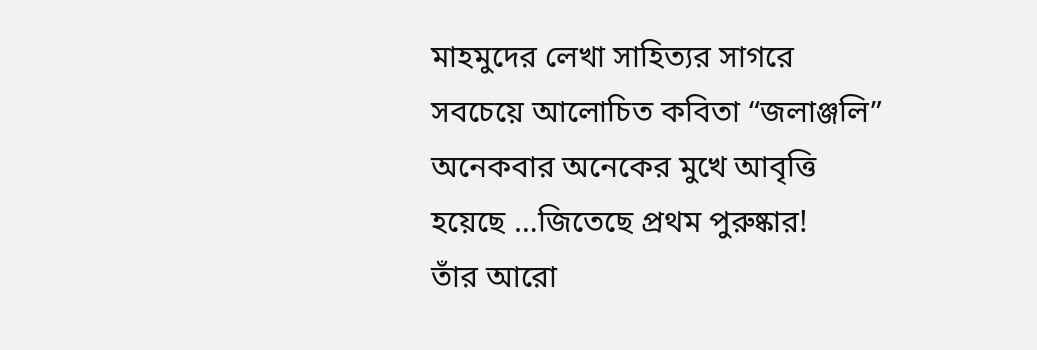মাহমুদের লেখা সাহিত্যর সাগরে সবচেয়ে আলোচিত কবিতা “জলাঞ্জলি” অনেকবার অনেকের মুখে আবৃত্তি হয়েছে …জিতেছে প্রথম পুরুষ্কার!
তাঁর আরো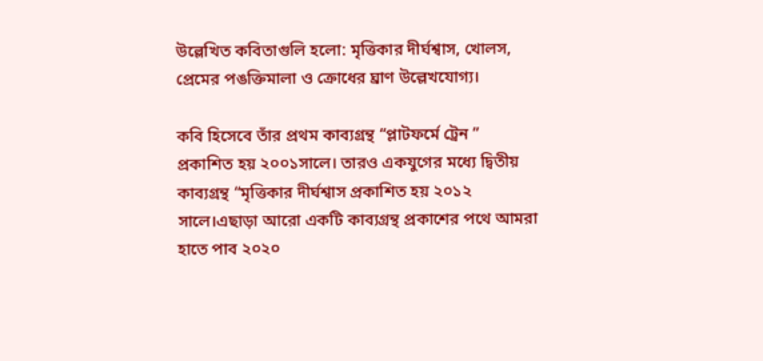উল্লেখিত কবিতাগুলি হলো: মৃত্তিকার দীর্ঘশ্বাস, খোলস, প্রেমের পঙক্তিমালা ও ক্রোধের ঘ্রাণ উল্লেখযোগ্য।

কবি হিসেবে তাঁর প্রথম কাব্যগ্রন্থ “প্লাটফর্মে ট্রেন ” প্রকাশিত হয় ২০০১সালে। তারও একযুগের মধ্যে দ্বিতীয় কাব্যগ্রন্থ “মৃত্তিকার দীর্ঘশ্বাস প্রকাশিত হয় ২০১২ সালে।এছাড়া আরো একটি কাব্যগ্রন্থ প্রকাশের পথে আমরা হাতে পাব ২০২০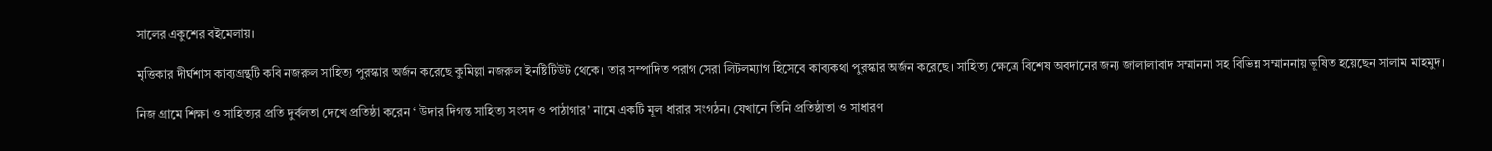সালের একুশের বইমেলায়।

মৃত্তিকার দীর্ঘশাস কাব্যগ্রন্থটি কবি নজরুল সাহিত্য পুরস্কার অর্জন করেছে কুমিল্লা নজরুল ইনষ্টিটিউট থেকে। তার সম্পাদিত পরাগ সেরা লিটলম্যাগ হিসেবে কাব্যকথা পুরস্কার অর্জন করেছে। সাহিত্য ক্ষেত্রে বিশেষ অবদানের জন্য জালালাবাদ সম্মাননা সহ বিভিন্ন সম্মাননায় ভূষিত হয়েছেন সালাম মাহমুদ।

নিজ গ্রামে শিক্ষা ও সাহিত্যর প্রতি দুর্বলতা দেখে প্রতিষ্ঠা করেন ‘ উদার দিগন্ত সাহিত্য সংসদ ও পাঠাগার’ নামে একটি মূল ধারার সংগঠন। যেখানে তিনি প্রতিষ্ঠাতা ও সাধারণ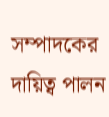সম্পাদকের দায়িত্ব পালন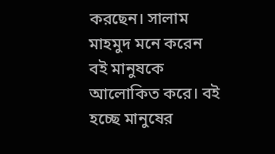করছেন। সালাম মাহমুদ মনে করেন বই মানুষকে আলোকিত করে। বই হচ্ছে মানুষের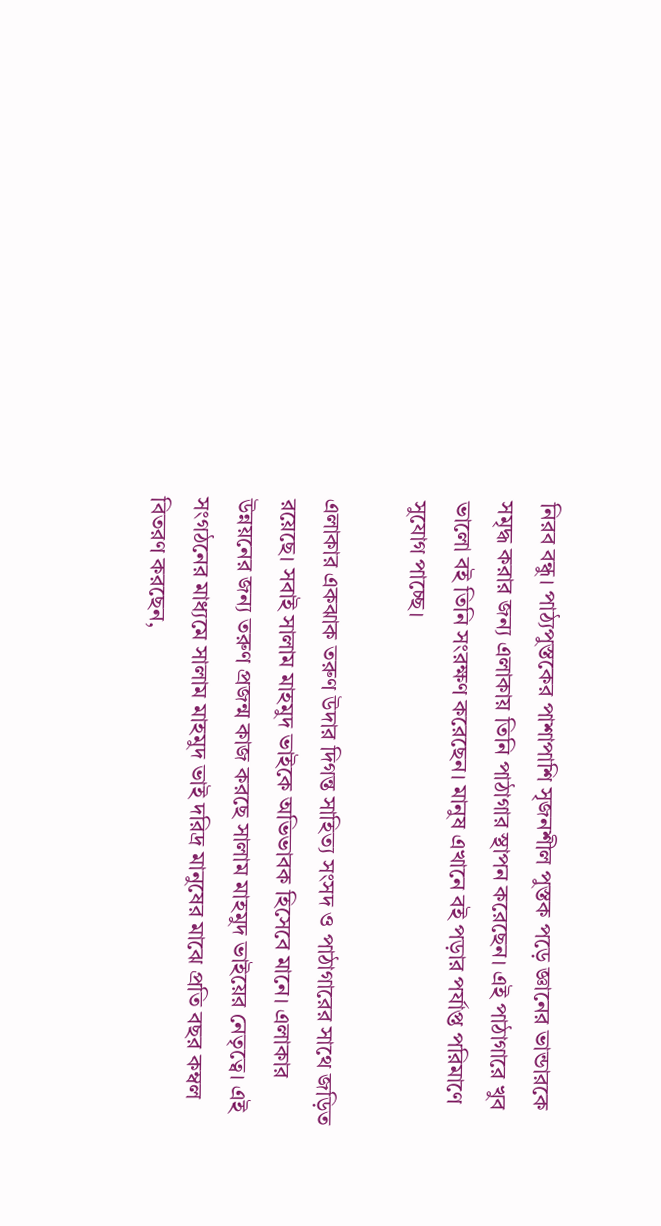নিরব বন্ধু। পাঠ্যপুস্তকের পাশাপাশি সৃজনশীল পুস্তক পড়ে জ্ঞানের ভান্ডারকে সমৃদ্ধ করার জন্য এলাকায় তিনি পাঠাগার স্থাপন করেছেন। এই পাঠাগারে খুব ভালো বই তিনি সংরক্ষণ করেছেন। মানুষ এখানে বই পড়ার পর্যাপ্ত পরিমাণে সুযোগ পাচ্ছে।

এলাকার একঝাক তরুণ উদার দিগন্ত সাহিত্য সংসদ ও পাঠাগারের সাথে জড়িত রয়েছে। সবাই সালাম মাহমুদ ভাইকে অভিভাবক হিসেবে মানে। এলাকার উন্নয়নের জন্য তরুণ প্রজন্ম কাজ করছে সালাম মাহমুদ ভাইয়ের নেতৃত্বে। এই সংগঠনের মাধ্যমে সালাম মাহমুদ ভাই দরিদ্র মানুষের মাঝে প্রতি বছর কম্বল বিতরণ করছেন,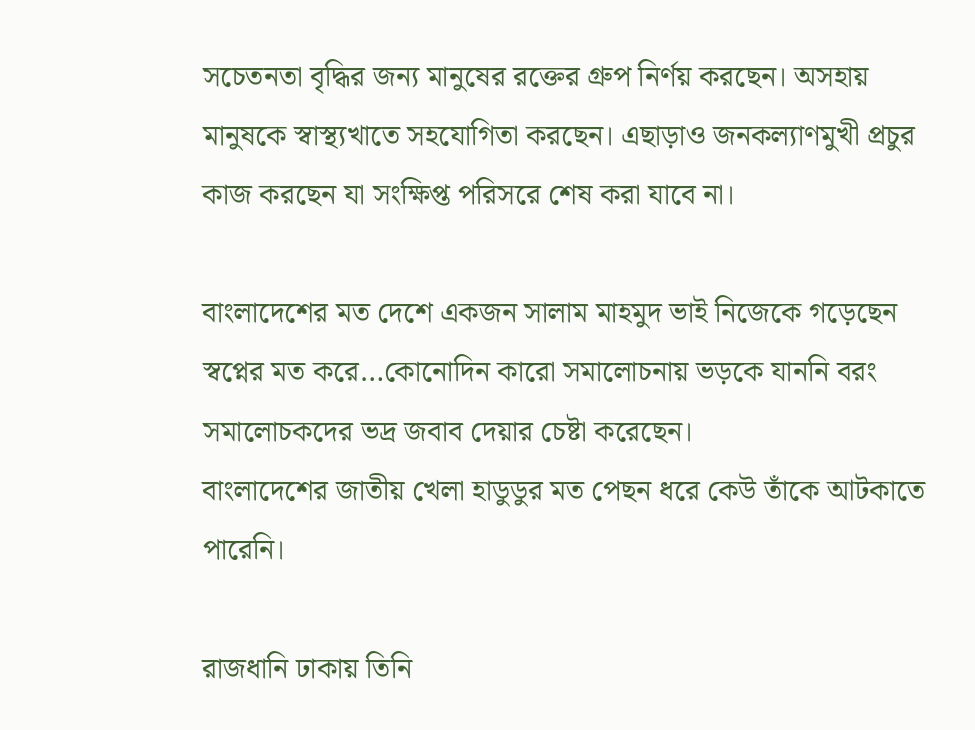সচেতনতা বৃদ্ধির জন্য মানুষের রক্তের গ্রুপ নির্ণয় করছেন। অসহায় মানুষকে স্বাস্থ্যখাতে সহযোগিতা করছেন। এছাড়াও জনকল্যাণমুখী প্রচুর কাজ করছেন যা সংক্ষিপ্ত পরিসরে শেষ করা যাবে না।

বাংলাদেশের মত দেশে একজন সালাম মাহমুদ ভাই নিজেকে গড়েছেন স্বপ্নের মত করে…কোনোদিন কারো সমালোচনায় ভড়কে যাননি বরং সমালোচকদের ভদ্র জবাব দেয়ার চেষ্টা করেছেন।
বাংলাদেশের জাতীয় খেলা হাডুডুর মত পেছন ধরে কেউ তাঁকে আটকাতে পারেনি।

রাজধানি ঢাকায় তিনি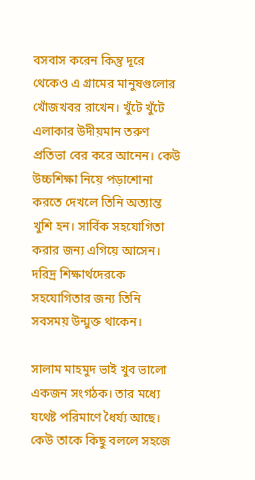বসবাস করেন কিন্তু দূরে থেকেও এ গ্রামের মানুষগুলোর খোঁজখবর রাখেন। খুঁটে খুঁটে এলাকার উদীয়মান তরুণ প্রতিভা বের করে আনেন। কেউ উচ্চশিক্ষা নিয়ে পড়াশোনা করতে দেখলে তিনি অত্যান্ত খুশি হন। সার্বিক সহযোগিতা করার জন্য এগিয়ে আসেন। দরিদ্র শিক্ষার্থদেরকে সহযোগিতার জন্য তিনি সবসময় উন্মুক্ত থাকেন।

সালাম মাহমুদ ভাই খুব ভালো একজন সংগঠক। তার মধ্যে যথেষ্ট পরিমাণে ধৈর্য্য আছে। কেউ তাকে কিছু বললে সহজে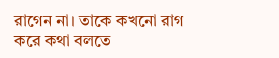রাগেন না। তাকে কখনো রাগ করে কথা বলতে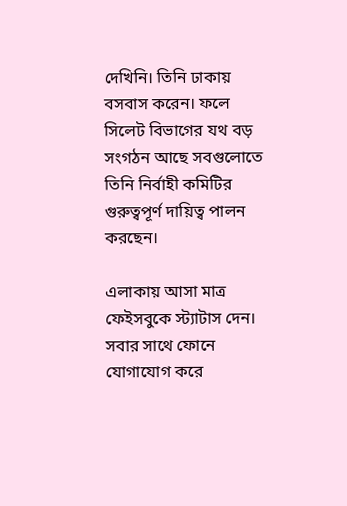দেখিনি। তিনি ঢাকায় বসবাস করেন। ফলে সিলেট বিভাগের যথ বড় সংগঠন আছে সবগুলোতে তিনি নির্বাহী কমিটির গুরুত্বপূর্ণ দায়িত্ব পালন করছেন।

এলাকায় আসা মাত্র ফেইসবুকে স্ট্যাটাস দেন। সবার সাথে ফোনে যোগাযোগ করে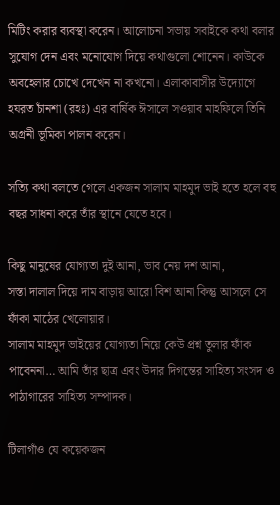মিটিং করার ব্যবস্থা করেন। আলোচনা সভায় সবাইকে কথা বলার সুযোগ দেন এবং মনোযোগ দিয়ে কথাগুলো শোনেন। কাউকে অবহেলার চোখে দেখেন না কখনো। এলাকাবাসীর উদ্যোগে হযরত চাঁনশা (রহঃ) এর বার্ষিক ঈসালে সওয়াব মাহফিলে তিনি অগ্রনী ভূমিকা পালন করেন।

সত্যি কথা বলতে গেলে একজন সালাম মাহমুদ ভাই হতে হলে বহু বছর সাধনা করে তাঁর স্থানে যেতে হবে।

কিছু মানুষের যোগ্যতা দুই আনা, ভাব নেয় দশ আনা,
সস্তা দালাল দিয়ে দাম বাড়ায় আরো বিশ আনা কিন্তু আসলে সে ফাঁকা মাঠের খেলোয়ার।
সালাম মাহমুদ ভাইয়ের যোগ্যতা নিয়ে কেউ প্রশ্ন তুলার ফাঁক পাবেননা… আমি তাঁর ছাত্র এবং উদার দিগন্তের সাহিত্য সংসদ ও পাঠাগারের সাহিত্য সম্পাদক।

টিলাগাঁও যে কয়েকজন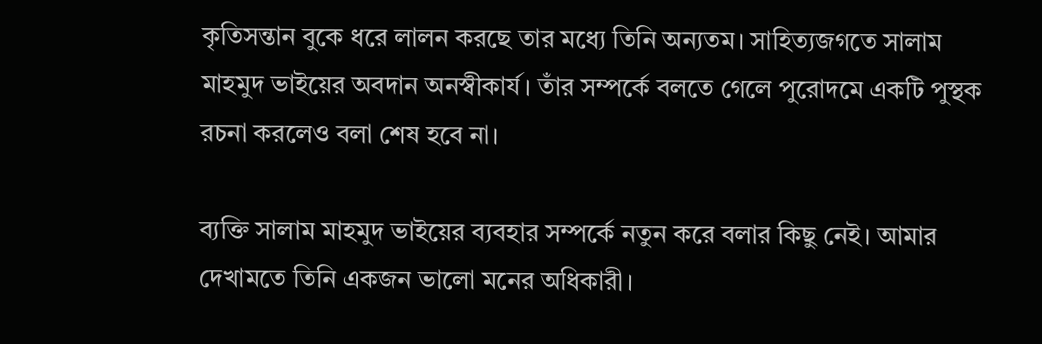কৃতিসন্তান বুকে ধরে লালন করছে তার মধ্যে তিনি অন্যতম। সাহিত্যজগতে সালাম মাহমুদ ভাইয়ের অবদান অনস্বীকার্য। তাঁর সম্পর্কে বলতে গেলে পুরোদমে একটি পুস্থক রচনা করলেও বলা শেষ হবে না।

ব্যক্তি সালাম মাহমুদ ভাইয়ের ব্যবহার সম্পর্কে নতুন করে বলার কিছু নেই। আমার দেখামতে তিনি একজন ভালো মনের অধিকারী।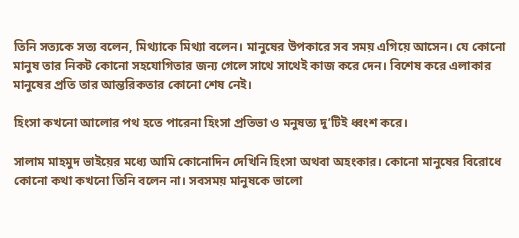তিনি সত্যকে সত্য বলেন, মিথ্যাকে মিথ্যা বলেন। মানুষের উপকারে সব সময় এগিয়ে আসেন। যে কোনো মানুষ তার নিকট কোনো সহযোগিতার জন্য গেলে সাথে সাথেই কাজ করে দেন। বিশেষ করে এলাকার মানুষের প্রতি তার আন্তরিকতার কোনো শেষ নেই।

হিংসা কখনো আলোর পথ হতে পারেনা হিংসা প্রতিভা ও মনুষত্য দু’টিই ধ্বংশ করে।

সালাম মাহমুদ ভাইয়ের মধ্যে আমি কোনোদিন দেখিনি হিংসা অথবা অহংকার। কোনো মানুষের বিরোধে কোনো কথা কখনো তিনি বলেন না। সবসময় মানুষকে ভালো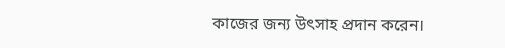কাজের জন্য উৎসাহ প্রদান করেন।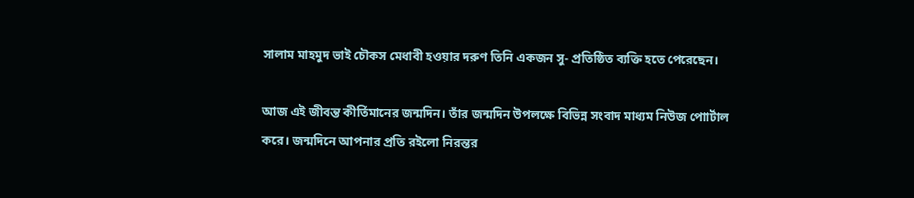সালাম মাহমুদ ভাই চৌকস মেধাবী হওয়ার দরুণ তিনি একজন সু- প্রতিষ্ঠিত ব্যক্তি হতে পেরেছেন।

আজ এই জীবন্ত কীর্তিমানের জন্মদিন। তাঁর জন্মদিন উপলক্ষে বিভিন্ন সংবাদ মাধ্যম নিউজ পোার্টাল করে। জন্মদিনে আপনার প্রতি রইলো নিরন্তর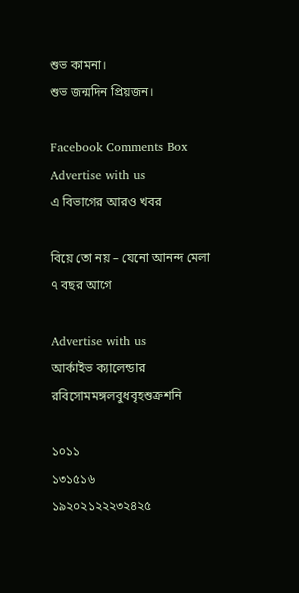শুভ কামনা।
শুভ জন্মদিন প্রিয়জন।

Facebook Comments Box
Advertise with us
এ বিভাগের আরও খবর

বিয়ে তো নয় – যেনো আনন্দ মেলা
৭ বছর আগে

Advertise with us
আর্কাইভ ক্যালেন্ডার
রবিসোমমঙ্গলবুধবৃহশুক্রশনি

১০১১
১৩১৫১৬
১৯২০২১২২২৩২৪২৫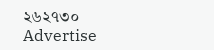২৬২৭৩০
Advertise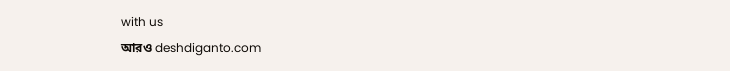with us
আরও deshdiganto.com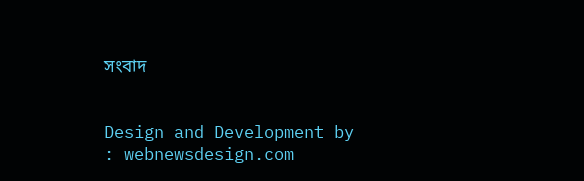সংবাদ


Design and Development by : webnewsdesign.com